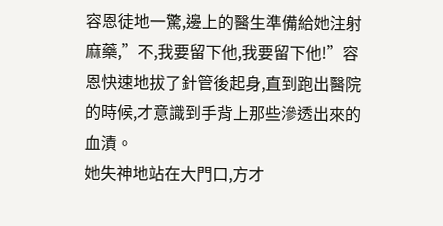容恩徒地一驚,邊上的醫生準備給她注射麻藥,”不,我要留下他,我要留下他!”容恩快速地拔了針管後起身,直到跑出醫院的時候,才意識到手背上那些滲透出來的血漬。
她失神地站在大門口,方才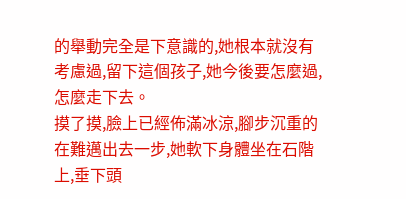的舉動完全是下意識的,她根本就沒有考慮過,留下這個孩子,她今後要怎麼過,怎麼走下去。
摸了摸,臉上已經佈滿冰涼,腳步沉重的在難邁出去一步,她軟下身體坐在石階上,垂下頭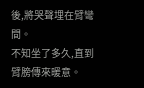後,將哭聲埋在臂彎間。
不知坐了多久,直到臂膀傳來暖意。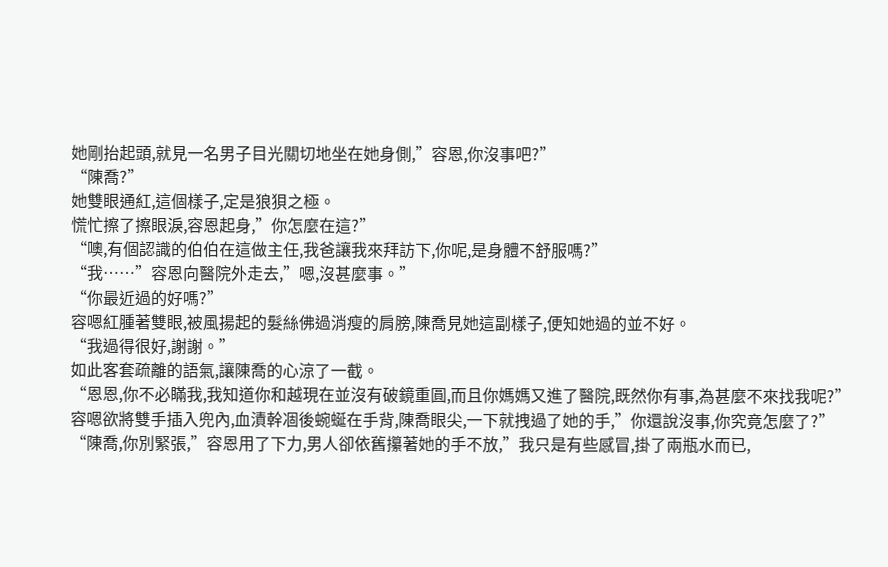她剛抬起頭,就見一名男子目光關切地坐在她身側,”容恩,你沒事吧?”
“陳喬?”
她雙眼通紅,這個樣子,定是狼狽之極。
慌忙擦了擦眼淚,容恩起身,”你怎麼在這?”
“噢,有個認識的伯伯在這做主任,我爸讓我來拜訪下,你呢,是身體不舒服嗎?”
“我……”容恩向醫院外走去,”嗯,沒甚麼事。”
“你最近過的好嗎?”
容嗯紅腫著雙眼,被風揚起的髮絲佛過消瘦的肩膀,陳喬見她這副樣子,便知她過的並不好。
“我過得很好,謝謝。”
如此客套疏離的語氣,讓陳喬的心涼了一截。
“恩恩,你不必瞞我,我知道你和越現在並沒有破鏡重圓,而且你媽媽又進了醫院,既然你有事,為甚麼不來找我呢?”容嗯欲將雙手插入兜內,血漬幹凅後蜿蜒在手背,陳喬眼尖,一下就拽過了她的手,”你還說沒事,你究竟怎麼了?”
“陳喬,你別緊張,”容恩用了下力,男人卻依舊攥著她的手不放,”我只是有些感冒,掛了兩瓶水而已,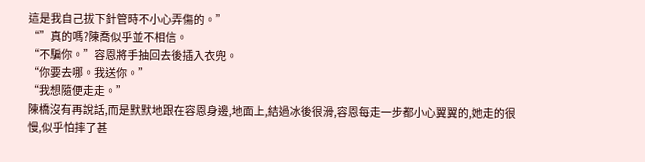這是我自己拔下針管時不小心弄傷的。”
“”真的嗎?陳喬似乎並不相信。
“不騙你。”容恩將手抽回去後插入衣兜。
“你要去哪。我送你。”
“我想隨便走走。”
陳橋沒有再說話,而是默默地跟在容恩身邊,地面上,結過冰後很滑,容恩每走一步都小心翼翼的,她走的很慢,似乎怕摔了甚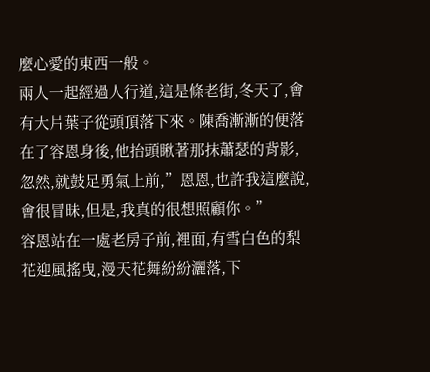麼心愛的東西一般。
兩人一起經過人行道,這是條老街,冬天了,會有大片葉子從頭頂落下來。陳喬漸漸的便落在了容恩身後,他抬頭瞅著那抹蕭瑟的背影,忽然,就鼓足勇氣上前,”恩恩,也許我這麼說,會很冒昧,但是,我真的很想照顧你。”
容恩站在一處老房子前,裡面,有雪白色的梨花迎風搖曳,漫天花舞紛紛灑落,下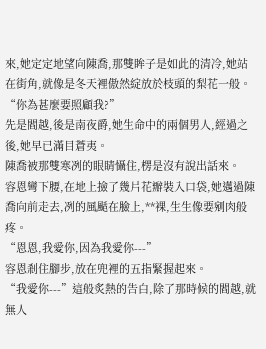來,她定定地望向陳喬,那雙眸子是如此的清冷,她站在街角,就像是冬天裡傲然綻放於枝頭的梨花一般。
“你為甚麼要照顧我?”
先是閻越,後是南夜爵,她生命中的兩個男人,經過之後,她早已滿目蒼夷。
陳喬被那雙寒冽的眼睛懾住,楞是沒有說出話來。
容恩彎下腰,在地上撿了幾片花瓣裝入口袋,她邁過陳喬向前走去,冽的風颳在臉上,**裸,生生像要剜肉般疼。
“恩恩,我愛你,因為我愛你---”
容恩剎住腳步,放在兜裡的五指緊握起來。
“我愛你---”這般炙熱的告白,除了那時候的閻越,就無人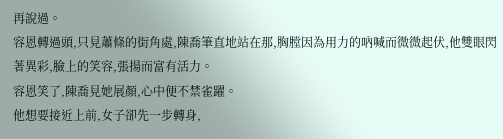再說過。
容恩轉過頭,只見蕭條的街角處,陳喬筆直地站在那,胸膛因為用力的吶喊而微微起伏,他雙眼閃著異彩,臉上的笑容,張揚而富有活力。
容恩笑了,陳喬見她展顏,心中便不禁雀躍。
他想要接近上前,女子卻先一步轉身,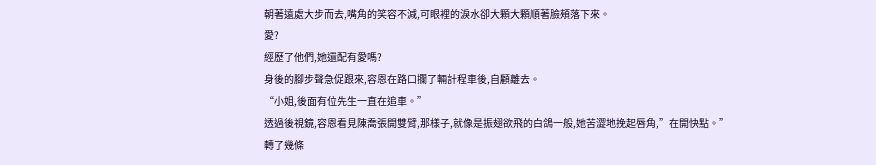朝著遠處大步而去,嘴角的笑容不減,可眼裡的淚水卻大顆大顆順著臉頰落下來。
愛?
經歷了他們,她還配有愛嗎?
身後的腳步聲急促跟來,容恩在路口攔了輛計程車後,自顧離去。
“小姐,後面有位先生一直在追車。”
透過後視鏡,容恩看見陳喬張開雙臂,那樣子,就像是振翅欲飛的白鴿一般,她苦澀地挽起唇角,”在開快點。”
轉了幾條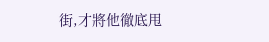街,才將他徹底甩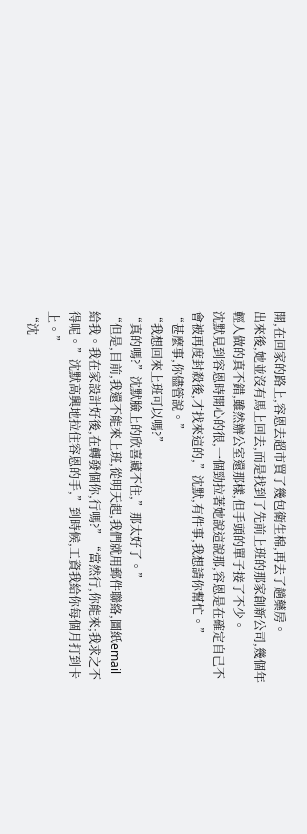開,在回家的路上,容恩去超市買了幾包衛生棉,再去了趟藥房。
出來後,她並沒有馬上回去,而是找到了先前上班的那家創新公司,幾個年輕人做的真不錯,雖然辦公室還那樣,但手頭的單子接了不少。
沈默見到容恩時開心的很,一個勁拉著她說這說那,容恩是在確定自己不會被再度封殺後,才找來這的,”沈默,有件事,我想請你幫忙。”
“甚麼事,你儘管說。”
“我想回來上班可以嗎?”
“真的嗎?”沈默臉上的欣喜藏不住,”那太好了。”
“但是,目前,我還不能來上班,從明天起,我們就用郵件聯絡,圖紙email給我。我在家設計好後,在轉發個你,行嗎?”“當然行,你能來;我求之不得呢。”沈默高興地拉住容恩的手,”到時候,工資我給你每個月打到卡上。”
“沈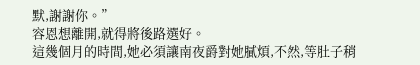默,謝謝你。”
容恩想離開,就得將後路選好。
這幾個月的時間,她必須讓南夜爵對她膩煩,不然,等肚子稍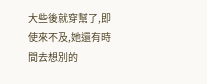大些後就穿幫了,即使來不及,她還有時間去想別的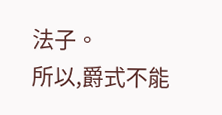法子。
所以,爵式不能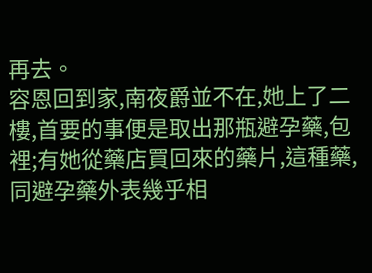再去。
容恩回到家,南夜爵並不在,她上了二樓,首要的事便是取出那瓶避孕藥,包裡;有她從藥店買回來的藥片,這種藥,同避孕藥外表幾乎相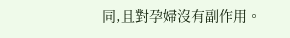同,且對孕婦沒有副作用。